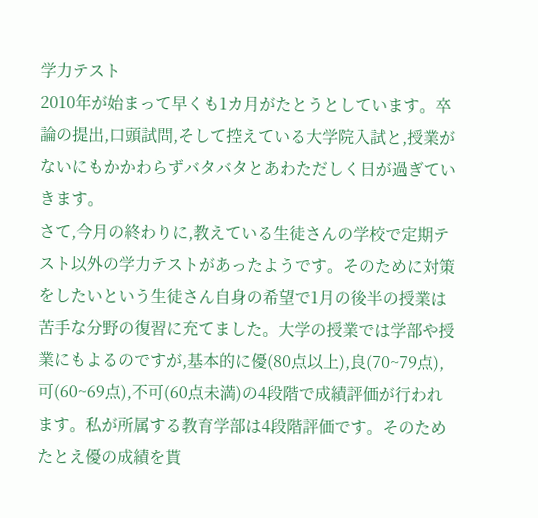学力テスト
2010年が始まって早くも1カ月がたとうとしています。卒論の提出,口頭試問,そして控えている大学院入試と,授業がないにもかかわらずバタバタとあわただしく日が過ぎていきます。
さて,今月の終わりに,教えている生徒さんの学校で定期テスト以外の学力テストがあったようです。そのために対策をしたいという生徒さん自身の希望で1月の後半の授業は苦手な分野の復習に充てました。大学の授業では学部や授業にもよるのですが,基本的に優(80点以上),良(70~79点),可(60~69点),不可(60点未満)の4段階で成績評価が行われます。私が所属する教育学部は4段階評価です。そのためたとえ優の成績を貰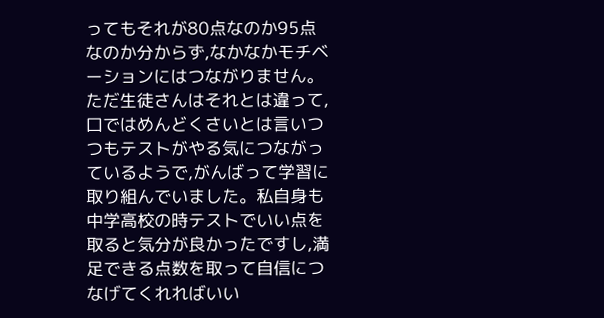ってもそれが80点なのか95点なのか分からず,なかなかモチベーションにはつながりません。ただ生徒さんはそれとは違って,口ではめんどくさいとは言いつつもテストがやる気につながっているようで,がんばって学習に取り組んでいました。私自身も中学高校の時テストでいい点を取ると気分が良かったですし,満足できる点数を取って自信につなげてくれればいい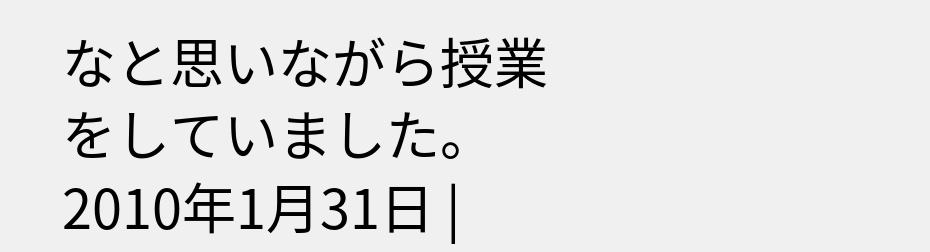なと思いながら授業をしていました。
2010年1月31日 |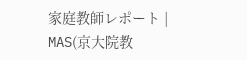家庭教師レポート | MAS(京大院教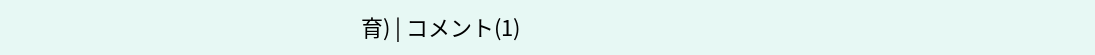育) | コメント(1)